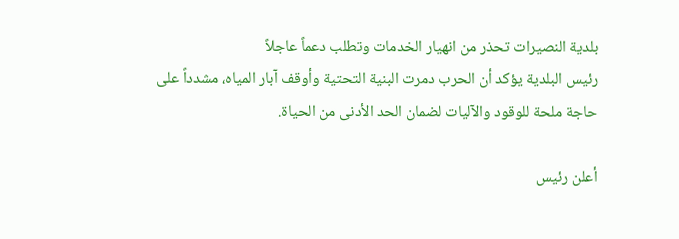بلدية النصيرات تحذر من انهيار الخدمات وتطلب دعماً عاجلاً
رئيس البلدية يؤكد أن الحرب دمرت البنية التحتية وأوقف آبار المياه، مشدداً على حاجة ملحة للوقود والآليات لضمان الحد الأدنى من الحياة.

أعلن رئيس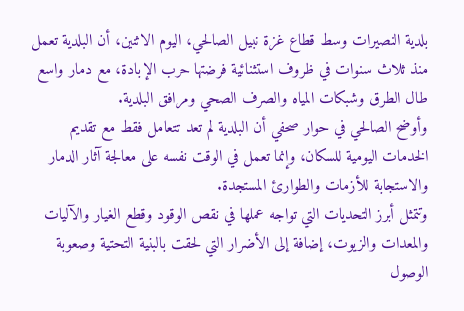بلدية النصيرات وسط قطاع غزة نبيل الصالحي، اليوم الاثنين، أن البلدية تعمل منذ ثلاث سنوات في ظروف استثنائية فرضتها حرب الإبادة، مع دمار واسع طال الطرق وشبكات المياه والصرف الصحي ومرافق البلدية.
وأوضح الصالحي في حوار صحفي أن البلدية لم تعد تتعامل فقط مع تقديم الخدمات اليومية للسكان، وإنما تعمل في الوقت نفسه على معالجة آثار الدمار والاستجابة للأزمات والطوارئ المستجدة.
وتتمثل أبرز التحديات التي تواجه عملها في نقص الوقود وقطع الغيار والآليات والمعدات والزيوت، إضافة إلى الأضرار التي لحقت بالبنية التحتية وصعوبة الوصول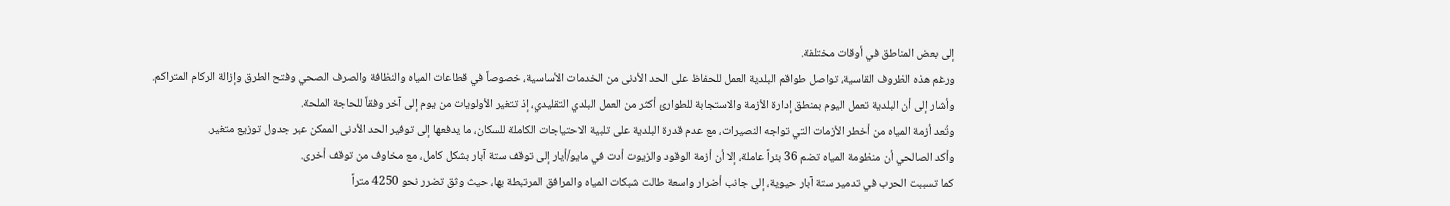إلى بعض المناطق في أوقات مختلفة.
ورغم هذه الظروف القاسية، تواصل طواقم البلدية العمل للحفاظ على الحد الأدنى من الخدمات الأساسية، خصوصاً في قطاعات المياه والنظافة والصرف الصحي وفتح الطرق وإزالة الركام المتراكم.
وأشار إلى أن البلدية تعمل اليوم بمنطق إدارة الأزمة والاستجابة للطوارئ أكثر من العمل البلدي التقليدي، إذ تتغير الأولويات من يوم إلى آخر وفقاً للحاجة الملحة.
وتُعد أزمة المياه من أخطر الأزمات التي تواجه النصيرات، مع عدم قدرة البلدية على تلبية الاحتياجات الكاملة للسكان، ما يدفعها إلى توفير الحد الأدنى الممكن عبر جدول توزيع متغير.
وأكد الصالحي أن منظومة المياه تضم 36 بئراً عاملة، إلا أن أزمة الوقود والزيوت أدت في مايو/أيار إلى توقف ستة آبار بشكل كامل، مع مخاوف من توقف أخرى.
كما تسببت الحرب في تدمير ستة آبار حيوية، إلى جانب أضرار واسعة طالت شبكات المياه والمرافق المرتبطة بها، حيث وثق تضرر نحو 4250 متراً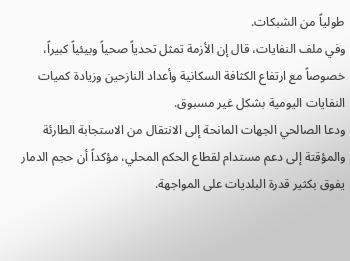طولياً من الشبكات.
وفي ملف النفايات، قال إن الأزمة تمثل تحدياً صحياً وبيئياً كبيراً، خصوصاً مع ارتفاع الكثافة السكانية وأعداد النازحين وزيادة كميات النفايات اليومية بشكل غير مسبوق.
ودعا الصالحي الجهات المانحة إلى الانتقال من الاستجابة الطارئة والمؤقتة إلى دعم مستدام لقطاع الحكم المحلي، مؤكداً أن حجم الدمار يفوق بكثير قدرة البلديات على المواجهة.